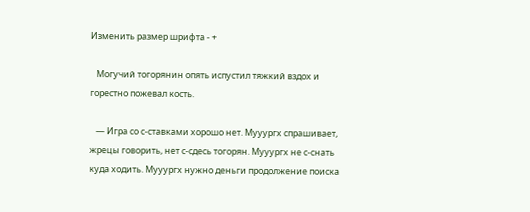Изменить размер шрифта - +

   Могучий тогорянин опять испустил тяжкий вздох и горестно пожевал кость.

   — Игра со с-ставками хорошо нет. Мууургх спрашивает, жрецы говорить, нет с-сдесь тогорян. Мууургх не с-снать куда ходить. Мууургх нужно деньги продолжение поиска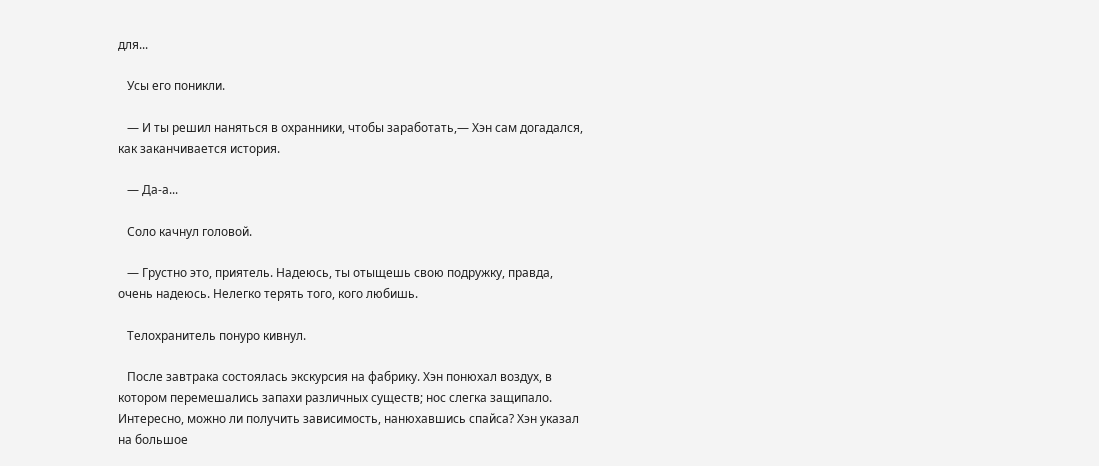для...

   Усы его поникли.

   — И ты решил наняться в охранники, чтобы заработать,— Хэн сам догадался, как заканчивается история.

   — Да-а...

   Соло качнул головой.

   — Грустно это, приятель. Надеюсь, ты отыщешь свою подружку, правда, очень надеюсь. Нелегко терять того, кого любишь.

   Телохранитель понуро кивнул.

   После завтрака состоялась экскурсия на фабрику. Хэн понюхал воздух, в котором перемешались запахи различных существ; нос слегка защипало. Интересно, можно ли получить зависимость, нанюхавшись спайса? Хэн указал на большое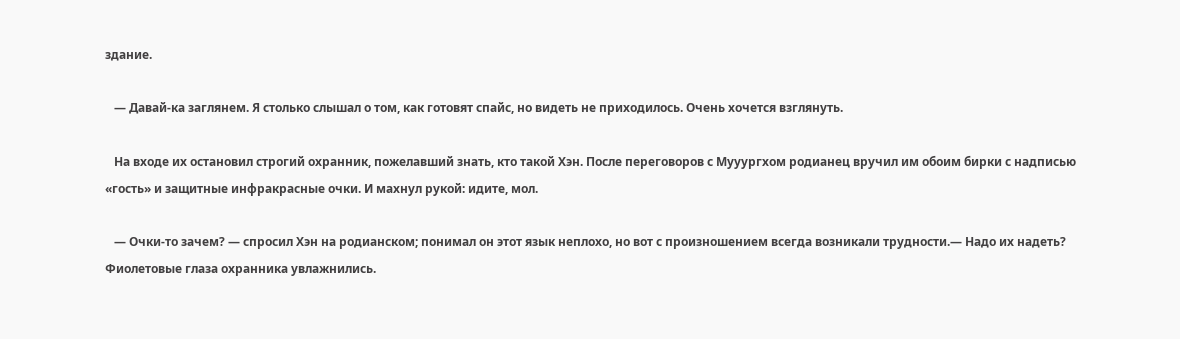здание.

   — Давай-ка заглянем. Я столько слышал о том, как готовят спайс, но видеть не приходилось. Очень хочется взглянуть.

   На входе их остановил строгий охранник, пожелавший знать, кто такой Хэн. После переговоров с Мууургхом родианец вручил им обоим бирки с надписью «гость» и защитные инфракрасные очки. И махнул рукой: идите, мол.

   — Очки-то зачем? — спросил Хэн на родианском; понимал он этот язык неплохо, но вот с произношением всегда возникали трудности.— Надо их надеть? Фиолетовые глаза охранника увлажнились.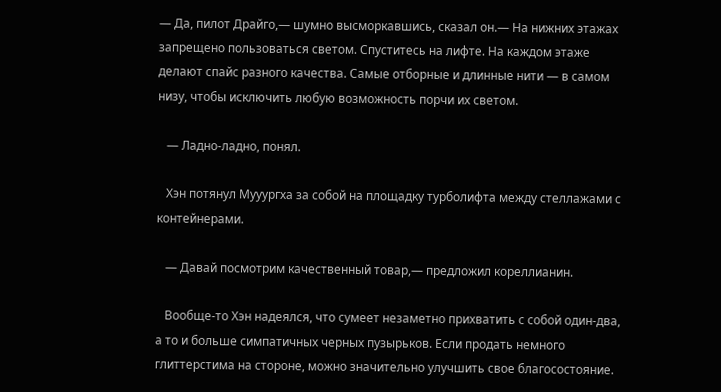— Да, пилот Драйго,— шумно высморкавшись, сказал он.— На нижних этажах запрещено пользоваться светом. Спуститесь на лифте. На каждом этаже делают спайс разного качества. Самые отборные и длинные нити — в самом низу, чтобы исключить любую возможность порчи их светом.

   — Ладно-ладно, понял.

   Хэн потянул Мууургха за собой на площадку турболифта между стеллажами с контейнерами.

   — Давай посмотрим качественный товар,— предложил кореллианин.

   Вообще-то Хэн надеялся, что сумеет незаметно прихватить с собой один-два, а то и больше симпатичных черных пузырьков. Если продать немного глиттерстима на стороне, можно значительно улучшить свое благосостояние.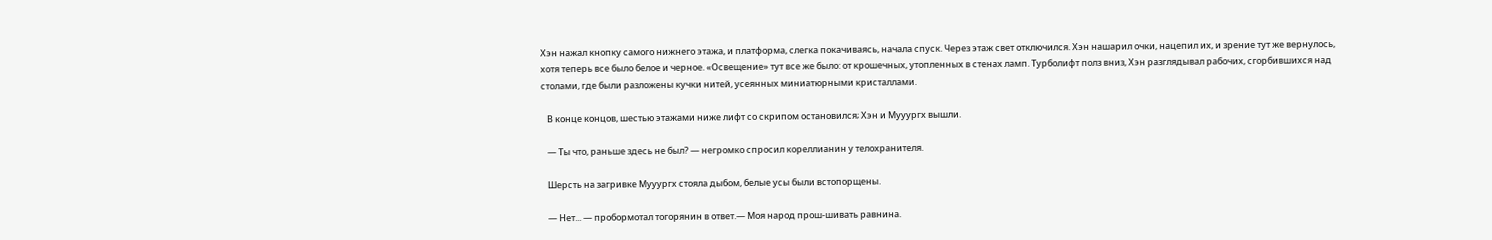Хэн нажал кнопку самого нижнего этажа, и платформа, слегка покачиваясь, начала спуск. Через этаж свет отключился. Хэн нашарил очки, нацепил их, и зрение тут же вернулось, хотя теперь все было белое и черное. «Освещение» тут все же было: от крошечных, утопленных в стенах ламп. Турболифт полз вниз, Хэн разглядывал рабочих, сгорбившихся над столами, где были разложены кучки нитей, усеянных миниатюрными кристаллами.

   В конце концов, шестью этажами ниже лифт со скрипом остановился; Хэн и Мууургх вышли.

   — Ты что, раньше здесь не был? — негромко спросил кореллианин у телохранителя.

   Шерсть на загривке Мууургх стояла дыбом, белые усы были встопорщены.

   — Нет... — пробормотал тогорянин в ответ.— Моя народ прош-шивать равнина.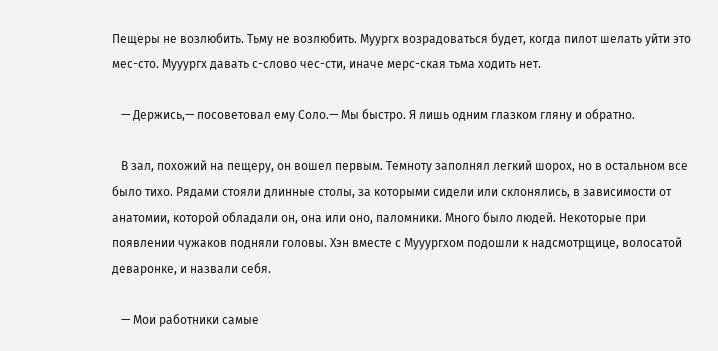Пещеры не возлюбить. Тьму не возлюбить. Муургх возрадоваться будет, когда пилот шелать уйти это мес-сто. Мууургх давать с-слово чес-сти, иначе мерс-ская тьма ходить нет.

   — Держись,— посоветовал ему Соло.— Мы быстро. Я лишь одним глазком гляну и обратно.

   В зал, похожий на пещеру, он вошел первым. Темноту заполнял легкий шорох, но в остальном все было тихо. Рядами стояли длинные столы, за которыми сидели или склонялись, в зависимости от анатомии, которой обладали он, она или оно, паломники. Много было людей. Некоторые при появлении чужаков подняли головы. Хэн вместе с Мууургхом подошли к надсмотрщице, волосатой деваронке, и назвали себя.

   — Мои работники самые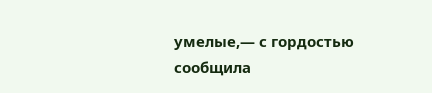умелые,— с гордостью сообщила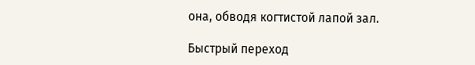она, обводя когтистой лапой зал.

Быстрый переход